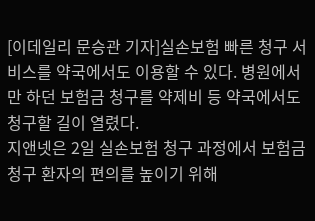[이데일리 문승관 기자]실손보험 빠른 청구 서비스를 약국에서도 이용할 수 있다. 병원에서만 하던 보험금 청구를 약제비 등 약국에서도 청구할 길이 열렸다.
지앤넷은 2일 실손보험 청구 과정에서 보험금 청구 환자의 편의를 높이기 위해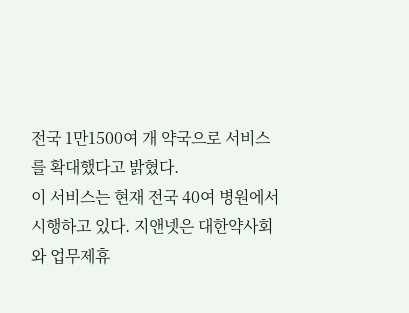전국 1만1500여 개 약국으로 서비스를 확대했다고 밝혔다.
이 서비스는 현재 전국 40여 병원에서 시행하고 있다. 지앤넷은 대한약사회와 업무제휴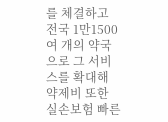를 체결하고 전국 1만1500여 개의 약국으로 그 서비스를 확대해 약제비 또한 실손보험 빠른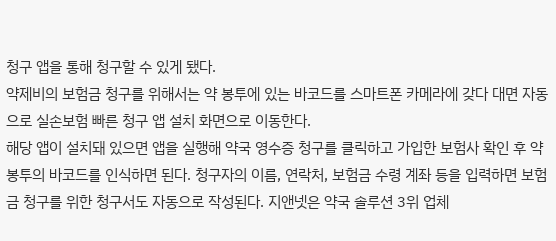청구 앱을 통해 청구할 수 있게 됐다.
약제비의 보험금 청구를 위해서는 약 봉투에 있는 바코드를 스마트폰 카메라에 갖다 대면 자동으로 실손보험 빠른 청구 앱 설치 화면으로 이동한다.
해당 앱이 설치돼 있으면 앱을 실행해 약국 영수증 청구를 클릭하고 가입한 보험사 확인 후 약 봉투의 바코드를 인식하면 된다. 청구자의 이름, 연락처, 보험금 수령 계좌 등을 입력하면 보험금 청구를 위한 청구서도 자동으로 작성된다. 지앤넷은 약국 솔루션 3위 업체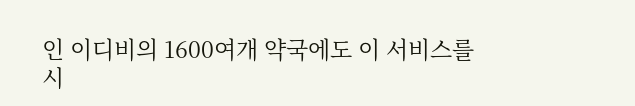인 이디비의 1600여개 약국에도 이 서비스를 시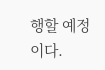행할 예정이다.